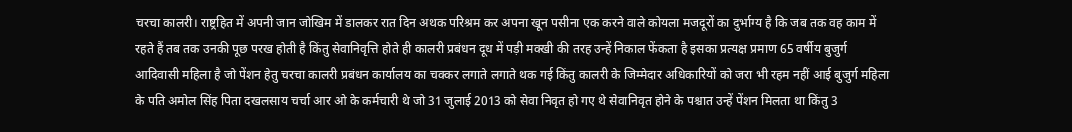चरचा कालरी। राष्ट्रहित में अपनी जान जोखिम में डालकर रात दिन अथक परिश्रम कर अपना खून पसीना एक करने वाले कोयला मजदूरों का दुर्भाग्य है कि जब तक वह काम में रहते हैं तब तक उनकी पूछ परख होती है किंतु सेवानिवृत्ति होते ही कालरी प्रबंधन दूध में पड़ी मक्खी की तरह उन्हें निकाल फेंकता है इसका प्रत्यक्ष प्रमाण 65 वर्षीय बुजुर्ग आदिवासी महिला है जो पेंशन हेतु चरचा कालरी प्रबंधन कार्यालय का चक्कर लगाते लगाते थक गई किंतु कालरी के जिम्मेदार अधिकारियों को जरा भी रहम नहीं आई बुजुर्ग महिला के पति अमोल सिंह पिता दखलसाय चर्चा आर ओ के कर्मचारी थे जो 31 जुलाई 2013 को सेवा निवृत हो गए थे सेवानिवृत होने के पश्चात उन्हें पेंशन मिलता था किंतु 3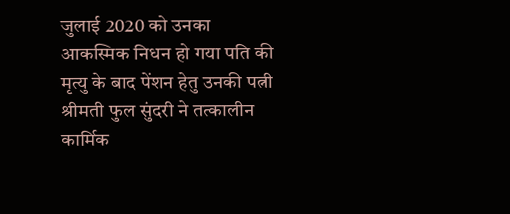जुलाई 2020 को उनका आकस्मिक निधन हो गया पति की मृत्यु के बाद पेंशन हेतु उनकी पत्नी श्रीमती फुल सुंदरी ने तत्कालीन कार्मिक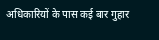अधिकारियों के पास कई बार गुहार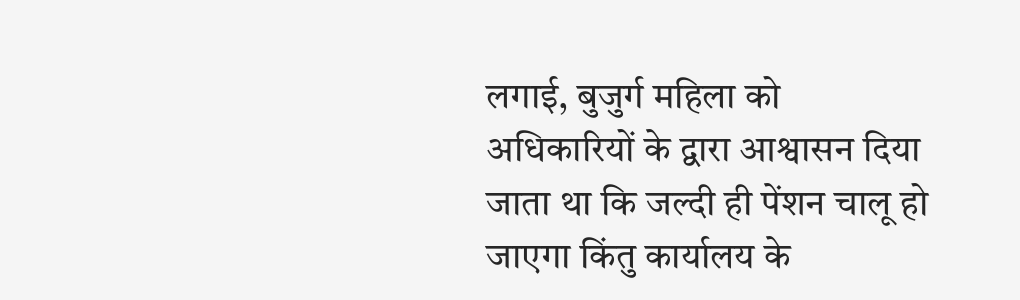लगाई, बुजुर्ग महिला को अधिकारियों के द्वारा आश्वासन दिया जाता था कि जल्दी ही पेंशन चालू हो जाएगा किंतु कार्यालय के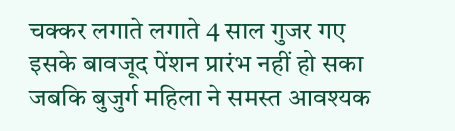चक्कर लगाते लगाते 4 साल गुजर गए इसके बावजूद पेंशन प्रारंभ नहीं हो सका जबकि बुजुर्ग महिला ने समस्त आवश्यक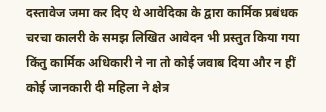दस्तावेज जमा कर दिए थे आवेदिका के द्वारा कार्मिक प्रबंधक चरचा कालरी के समझ लिखित आवेदन भी प्रस्तुत किया गया किंतु कार्मिक अधिकारी ने ना तो कोई जवाब दिया और न हीं कोई जानकारी दी महिला ने क्षेत्र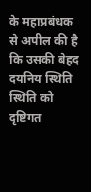के महाप्रबंधक से अपील की है कि उसकी बेहद दयनिय स्थिति स्थिति को दृष्टिगत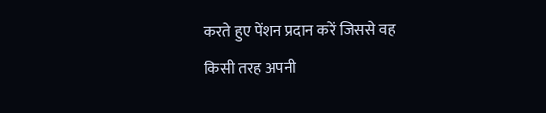करते हुए पेंशन प्रदान करें जिससे वह किसी तरह अपनी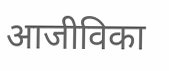आजीविका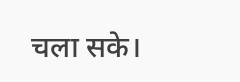चला सके।